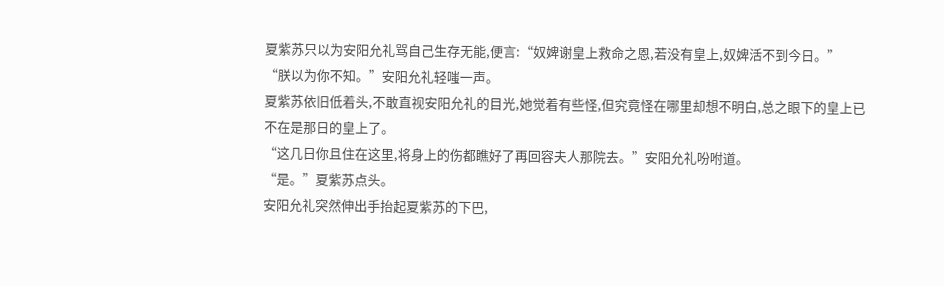夏紫苏只以为安阳允礼骂自己生存无能,便言:“奴婢谢皇上救命之恩,若没有皇上,奴婢活不到今日。”
“朕以为你不知。”安阳允礼轻嗤一声。
夏紫苏依旧低着头,不敢直视安阳允礼的目光,她觉着有些怪,但究竟怪在哪里却想不明白,总之眼下的皇上已不在是那日的皇上了。
“这几日你且住在这里,将身上的伤都瞧好了再回容夫人那院去。”安阳允礼吩咐道。
“是。”夏紫苏点头。
安阳允礼突然伸出手抬起夏紫苏的下巴,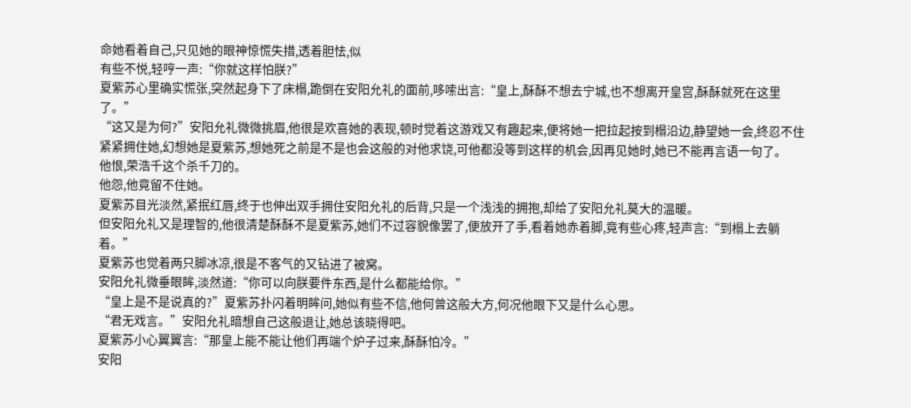命她看着自己,只见她的眼神惊慌失措,透着胆怯,似
有些不悦,轻哼一声:“你就这样怕朕?”
夏紫苏心里确实慌张,突然起身下了床榻,跪倒在安阳允礼的面前,哆嗦出言:“皇上,酥酥不想去宁城,也不想离开皇宫,酥酥就死在这里了。”
“这又是为何?”安阳允礼微微挑眉,他很是欢喜她的表现,顿时觉着这游戏又有趣起来,便将她一把拉起按到榻沿边,静望她一会,终忍不住紧紧拥住她,幻想她是夏紫苏,想她死之前是不是也会这般的对他求饶,可他都没等到这样的机会,因再见她时,她已不能再言语一句了。
他恨,荣浩千这个杀千刀的。
他怨,他竟留不住她。
夏紫苏目光淡然,紧抿红唇,终于也伸出双手拥住安阳允礼的后背,只是一个浅浅的拥抱,却给了安阳允礼莫大的温暖。
但安阳允礼又是理智的,他很清楚酥酥不是夏紫苏,她们不过容貌像罢了,便放开了手,看着她赤着脚,竟有些心疼,轻声言:“到榻上去躺着。”
夏紫苏也觉着两只脚冰凉,很是不客气的又钻进了被窝。
安阳允礼微垂眼眸,淡然道:“你可以向朕要件东西,是什么都能给你。”
“皇上是不是说真的?”夏紫苏扑闪着明眸问,她似有些不信,他何曾这般大方,何况他眼下又是什么心思。
“君无戏言。”安阳允礼暗想自己这般退让,她总该晓得吧。
夏紫苏小心翼翼言:“那皇上能不能让他们再端个炉子过来,酥酥怕冷。”
安阳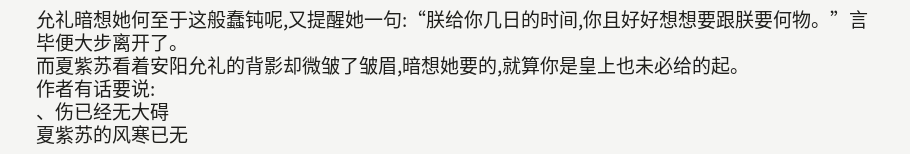允礼暗想她何至于这般蠢钝呢,又提醒她一句:“朕给你几日的时间,你且好好想想要跟朕要何物。”言毕便大步离开了。
而夏紫苏看着安阳允礼的背影却微皱了皱眉,暗想她要的,就算你是皇上也未必给的起。
作者有话要说:
、伤已经无大碍
夏紫苏的风寒已无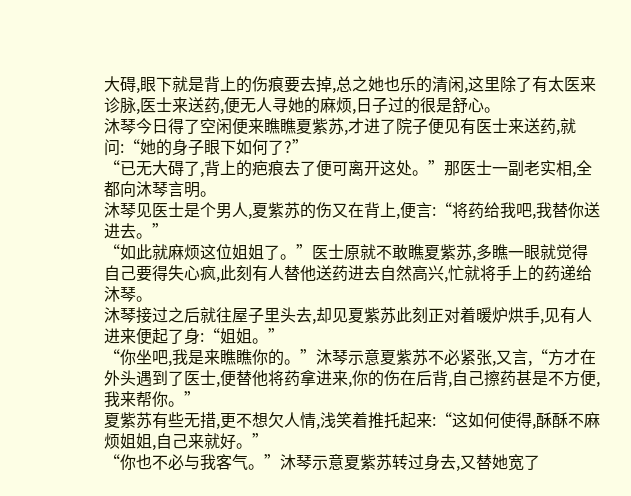大碍,眼下就是背上的伤痕要去掉,总之她也乐的清闲,这里除了有太医来诊脉,医士来送药,便无人寻她的麻烦,日子过的很是舒心。
沐琴今日得了空闲便来瞧瞧夏紫苏,才进了院子便见有医士来送药,就问:“她的身子眼下如何了?”
“已无大碍了,背上的疤痕去了便可离开这处。”那医士一副老实相,全都向沐琴言明。
沐琴见医士是个男人,夏紫苏的伤又在背上,便言:“将药给我吧,我替你送进去。”
“如此就麻烦这位姐姐了。”医士原就不敢瞧夏紫苏,多瞧一眼就觉得自己要得失心疯,此刻有人替他送药进去自然高兴,忙就将手上的药递给沐琴。
沐琴接过之后就往屋子里头去,却见夏紫苏此刻正对着暖炉烘手,见有人进来便起了身:“姐姐。”
“你坐吧,我是来瞧瞧你的。”沐琴示意夏紫苏不必紧张,又言,“方才在外头遇到了医士,便替他将药拿进来,你的伤在后背,自己擦药甚是不方便,我来帮你。”
夏紫苏有些无措,更不想欠人情,浅笑着推托起来:“这如何使得,酥酥不麻烦姐姐,自己来就好。”
“你也不必与我客气。”沐琴示意夏紫苏转过身去,又替她宽了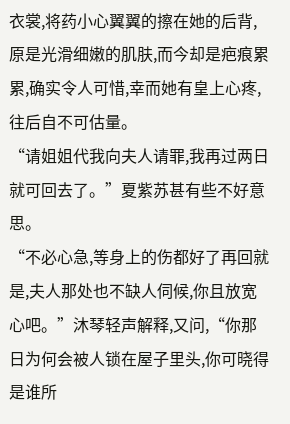衣裳,将药小心翼翼的擦在她的后背,原是光滑细嫩的肌肤,而今却是疤痕累累,确实令人可惜,幸而她有皇上心疼,往后自不可估量。
“请姐姐代我向夫人请罪,我再过两日就可回去了。”夏紫苏甚有些不好意思。
“不必心急,等身上的伤都好了再回就是,夫人那处也不缺人伺候,你且放宽心吧。”沐琴轻声解释,又问,“你那日为何会被人锁在屋子里头,你可晓得是谁所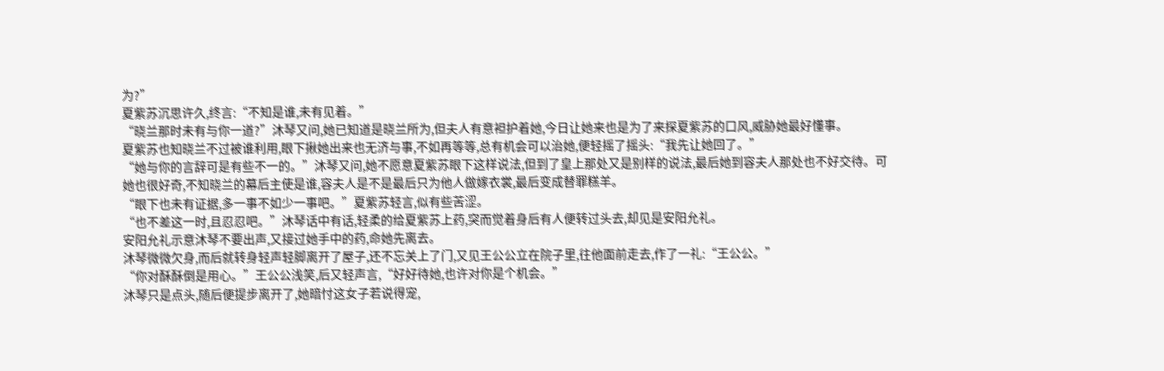为?”
夏紫苏沉思许久,终言:“不知是谁,未有见着。”
“晓兰那时未有与你一道?”沐琴又问,她已知道是晓兰所为,但夫人有意袒护着她,今日让她来也是为了来探夏紫苏的口风,威胁她最好懂事。
夏紫苏也知晓兰不过被谁利用,眼下揪她出来也无济与事,不如再等等,总有机会可以治她,便轻摇了摇头:“我先让她回了。”
“她与你的言辞可是有些不一的。”沐琴又问,她不愿意夏紫苏眼下这样说法,但到了皇上那处又是别样的说法,最后她到容夫人那处也不好交待。可她也很好奇,不知晓兰的幕后主使是谁,容夫人是不是最后只为他人做嫁衣裳,最后变成替罪糕羊。
“眼下也未有证据,多一事不如少一事吧。”夏紫苏轻言,似有些苦涩。
“也不差这一时,且忍忍吧。”沐琴话中有话,轻柔的给夏紫苏上药,突而觉着身后有人便转过头去,却见是安阳允礼。
安阳允礼示意沐琴不要出声,又接过她手中的药,命她先离去。
沐琴微微欠身,而后就转身轻声轻脚离开了屋子,还不忘关上了门,又见王公公立在院子里,往他面前走去,作了一礼:“王公公。”
“你对酥酥倒是用心。”王公公浅笑,后又轻声言,“好好待她,也许对你是个机会。”
沐琴只是点头,随后便提步离开了,她暗忖这女子若说得宠,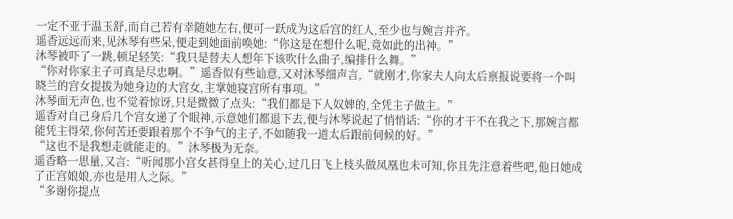一定不亚于温玉舒,而自己若有幸随她左右,便可一跃成为这后宫的红人,至少也与婉言并齐。
遥香远远而来,见沐琴有些呆,便走到她面前唤她:“你这是在想什么呢,竟如此的出神。”
沐琴被吓了一跳,顿足轻笑:“我只是替夫人想年下该吹什么曲子,编排什么舞。”
“你对你家主子可真是尽忠啊。”遥香似有些讪意,又对沐琴细声言,“就刚才,你家夫人向太后禀报说要将一个叫晓兰的宫女提拔为她身边的大宫女,主掌她寝宫所有事项。”
沐琴面无声色,也不觉着惊讶,只是微微了点头:“我们都是下人奴婢的,全凭主子做主。”
遥香对自己身后几个宫女递了个眼神,示意她们都退下去,便与沐琴说起了悄悄话:“你的才干不在我之下,那婉言都能凭主得荣,你何苦还要跟着那个不争气的主子,不如随我一道太后跟前伺候的好。”
“这也不是我想走就能走的。”沐琴极为无奈。
遥香略一思量,又言:“听闻那小宫女甚得皇上的关心,过几日飞上枝头做凤凰也未可知,你且先注意着些吧,他日她成了正宫娘娘,亦也是用人之际。”
“多谢你提点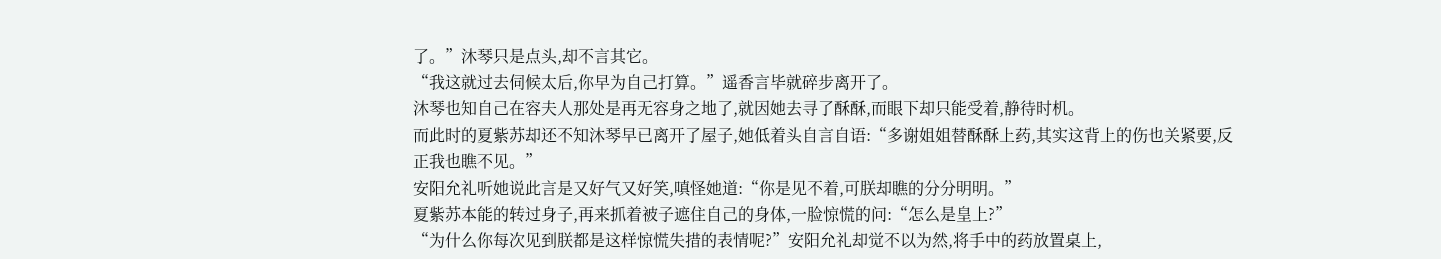了。”沐琴只是点头,却不言其它。
“我这就过去伺候太后,你早为自己打算。”遥香言毕就碎步离开了。
沐琴也知自己在容夫人那处是再无容身之地了,就因她去寻了酥酥,而眼下却只能受着,静待时机。
而此时的夏紫苏却还不知沐琴早已离开了屋子,她低着头自言自语:“多谢姐姐替酥酥上药,其实这背上的伤也关紧要,反正我也瞧不见。”
安阳允礼听她说此言是又好气又好笑,嗔怪她道:“你是见不着,可朕却瞧的分分明明。”
夏紫苏本能的转过身子,再来抓着被子遮住自己的身体,一脸惊慌的问:“怎么是皇上?”
“为什么你每次见到朕都是这样惊慌失措的表情呢?”安阳允礼却觉不以为然,将手中的药放置桌上,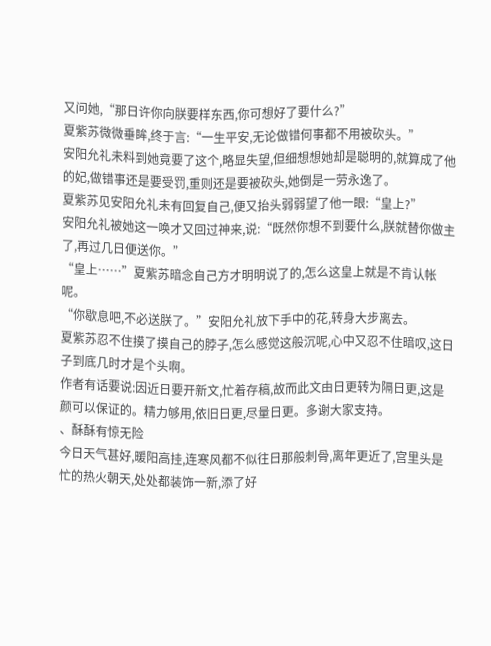又问她,“那日许你向朕要样东西,你可想好了要什么?”
夏紫苏微微垂眸,终于言:“一生平安,无论做错何事都不用被砍头。”
安阳允礼未料到她竟要了这个,略显失望,但细想想她却是聪明的,就算成了他的妃,做错事还是要受罚,重则还是要被砍头,她倒是一劳永逸了。
夏紫苏见安阳允礼未有回复自己,便又抬头弱弱望了他一眼:“皇上?”
安阳允礼被她这一唤才又回过神来,说:“既然你想不到要什么,朕就替你做主了,再过几日便送你。”
“皇上……”夏紫苏暗念自己方才明明说了的,怎么这皇上就是不肯认帐呢。
“你歇息吧,不必送朕了。”安阳允礼放下手中的花,转身大步离去。
夏紫苏忍不住摸了摸自己的脖子,怎么感觉这般沉呢,心中又忍不住暗叹,这日子到底几时才是个头啊。
作者有话要说:因近日要开新文,忙着存稿,故而此文由日更转为隔日更,这是颜可以保证的。精力够用,依旧日更,尽量日更。多谢大家支持。
、酥酥有惊无险
今日天气甚好,暖阳高挂,连寒风都不似往日那般刺骨,离年更近了,宫里头是忙的热火朝天,处处都装饰一新,添了好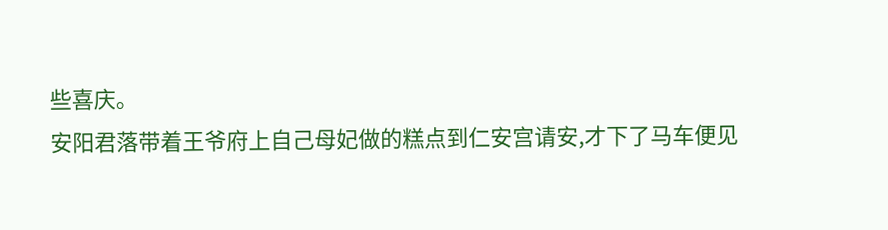些喜庆。
安阳君落带着王爷府上自己母妃做的糕点到仁安宫请安,才下了马车便见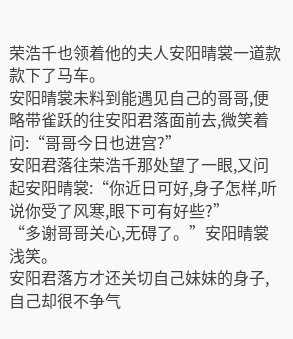荣浩千也领着他的夫人安阳晴裳一道款款下了马车。
安阳晴裳未料到能遇见自己的哥哥,便略带雀跃的往安阳君落面前去,微笑着问:“哥哥今日也进宫?”
安阳君落往荣浩千那处望了一眼,又问起安阳晴裳:“你近日可好,身子怎样,听说你受了风寒,眼下可有好些?”
“多谢哥哥关心,无碍了。”安阳晴裳浅笑。
安阳君落方才还关切自己妹妹的身子,自己却很不争气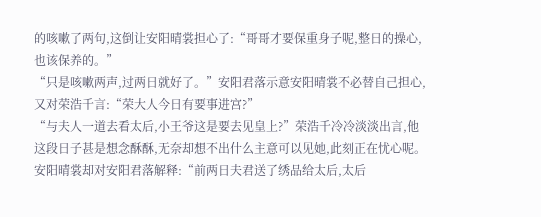的咳嗽了两句,这倒让安阳晴裳担心了:“哥哥才要保重身子呢,整日的操心,也该保养的。”
“只是咳嗽两声,过两日就好了。”安阳君落示意安阳晴裳不必替自己担心,又对荣浩千言:“荣大人今日有要事进宫?”
“与夫人一道去看太后,小王爷这是要去见皇上?”荣浩千冷冷淡淡出言,他这段日子甚是想念酥酥,无奈却想不出什么主意可以见她,此刻正在忧心呢。
安阳晴裳却对安阳君落解释:“前两日夫君送了绣品给太后,太后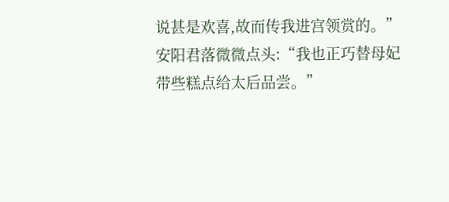说甚是欢喜,故而传我进宫领赏的。”
安阳君落微微点头:“我也正巧替母妃带些糕点给太后品尝。”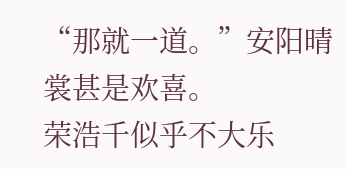“那就一道。”安阳晴裳甚是欢喜。
荣浩千似乎不大乐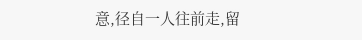意,径自一人往前走,留